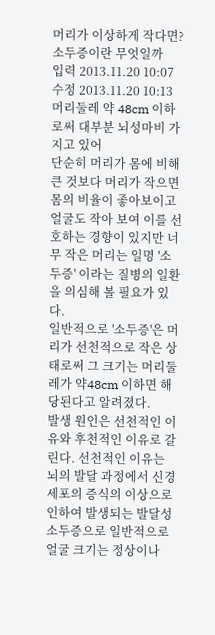머리가 이상하게 작다면? 소두증이란 무엇일까
입력 2013.11.20 10:07
수정 2013.11.20 10:13
머리둘레 약 48cm 이하로써 대부분 뇌성마비 가지고 있어
단순히 머리가 몸에 비해 큰 것보다 머리가 작으면 몸의 비율이 좋아보이고 얼굴도 작아 보여 이를 선호하는 경향이 있지만 너무 작은 머리는 일명 '소두증' 이라는 질병의 일환을 의심해 볼 필요가 있다.
일반적으로 '소두증'은 머리가 선천적으로 작은 상태로써 그 크기는 머리둘레가 약48cm 이하면 해당된다고 알려졌다.
발생 원인은 선천적인 이유와 후천적인 이유로 갈린다. 선천적인 이유는 뇌의 발달 과정에서 신경세포의 증식의 이상으로 인하여 발생되는 발달성 소두증으로 일반적으로 얼굴 크기는 정상이나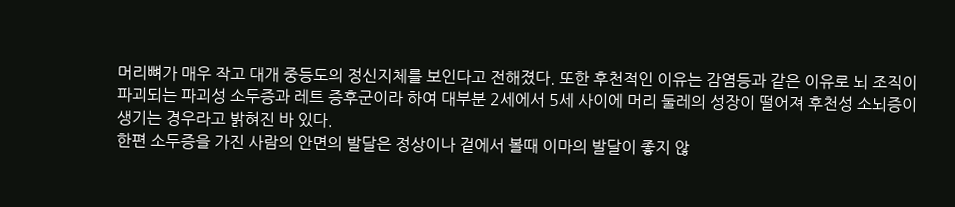머리뼈가 매우 작고 대개 중등도의 정신지체를 보인다고 전해졌다. 또한 후천적인 이유는 감염등과 같은 이유로 뇌 조직이 파괴되는 파괴성 소두증과 레트 증후군이라 하여 대부분 2세에서 5세 사이에 머리 둘레의 성장이 떨어져 후천성 소뇌증이 생기는 경우라고 밝혀진 바 있다.
한편 소두증을 가진 사람의 안면의 발달은 정상이나 겉에서 볼때 이마의 발달이 좋지 않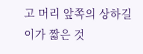고 머리 앞쪽의 상하길이가 짧은 것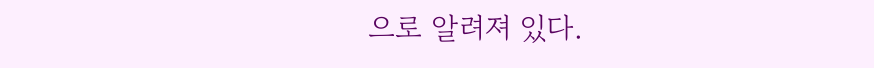으로 알려져 있다.